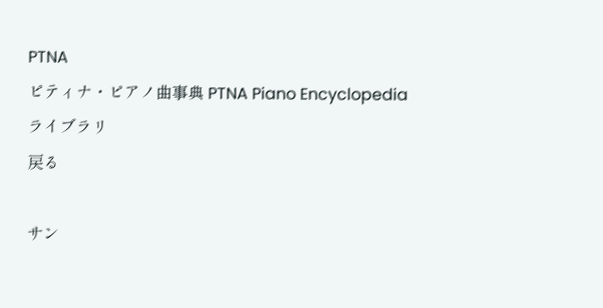PTNA
ピティナ・ピアノ曲事典 PTNA Piano Encyclopedia
ライブラリ
戻る

サン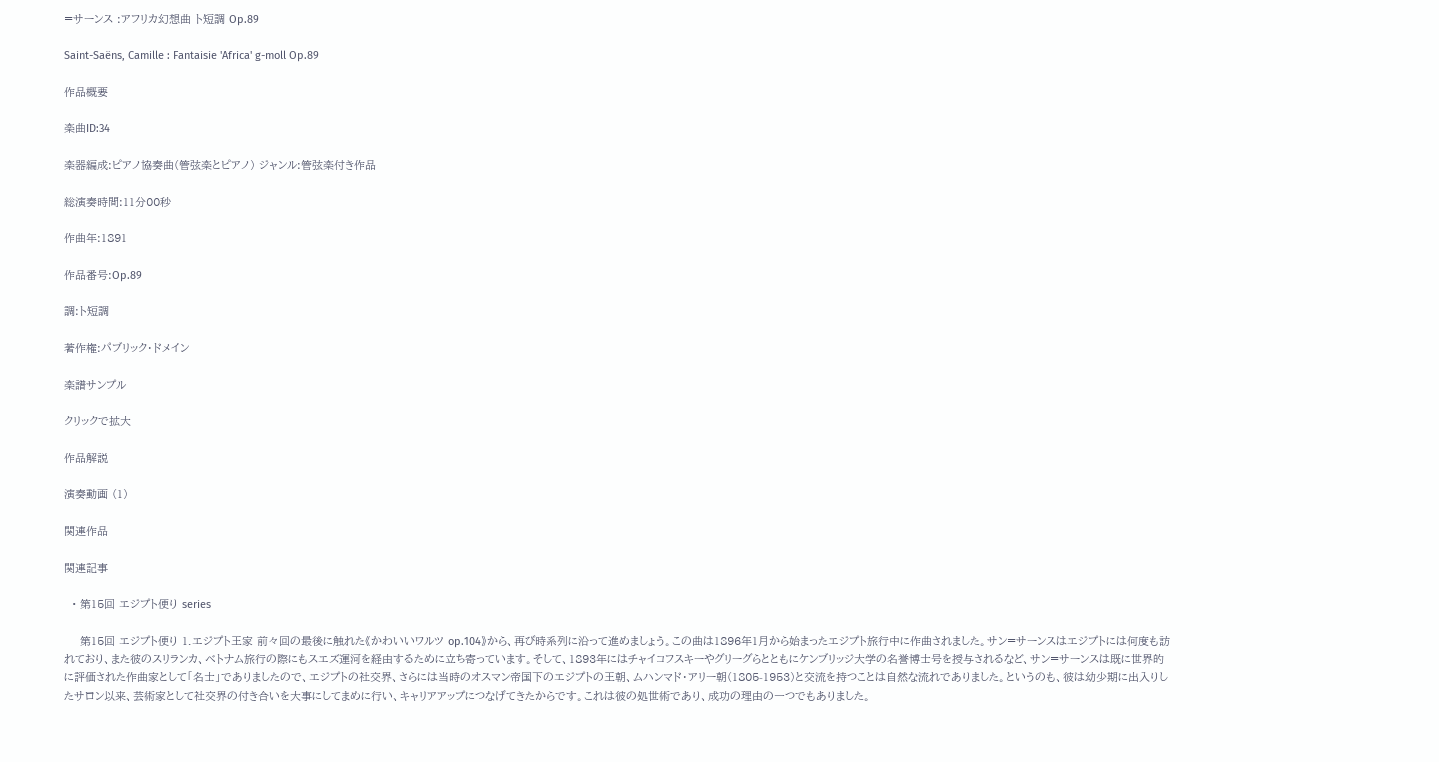=サーンス :アフリカ幻想曲 ト短調 Op.89

Saint-Saëns, Camille : Fantaisie 'Africa' g-moll Op.89

作品概要

楽曲ID:34

楽器編成:ピアノ協奏曲(管弦楽とピアノ) ジャンル:管弦楽付き作品

総演奏時間:11分00秒

作曲年:1891

作品番号:Op.89

調:ト短調

著作権:パブリック・ドメイン

楽譜サンプル

クリックで拡大

作品解説

演奏動画 (1)

関連作品

関連記事

  • 第15回 エジプト便り series

    第15回 エジプト便り 1.エジプト王家 前々回の最後に触れた《かわいいワルツ op.104》から、再び時系列に沿って進めましょう。この曲は1896年1月から始まったエジプト旅行中に作曲されました。サン=サーンスはエジプトには何度も訪れており、また彼のスリランカ、ベトナム旅行の際にもスエズ運河を経由するために立ち寄っています。そして、1893年にはチャイコフスキーやグリーグらとともにケンブリッジ大学の名誉博士号を授与されるなど、サン=サーンスは既に世界的に評価された作曲家として「名士」でありましたので、エジプトの社交界、さらには当時のオスマン帝国下のエジプトの王朝、ムハンマド・アリー朝(1805-1953)と交流を持つことは自然な流れでありました。というのも、彼は幼少期に出入りしたサロン以来、芸術家として社交界の付き合いを大事にしてまめに行い、キャリアアップにつなげてきたからです。これは彼の処世術であり、成功の理由の一つでもありました。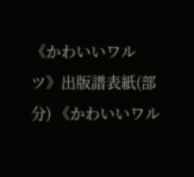《かわいいワルツ》出版譜表紙(部分) 《かわいいワル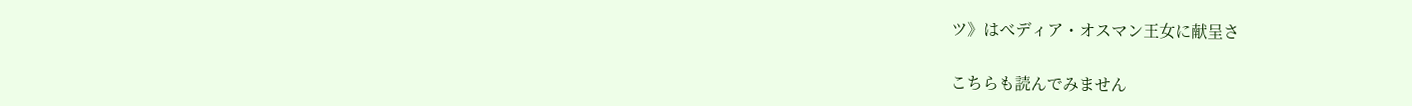ツ》はべディア・オスマン王女に献呈さ

こちらも読んでみません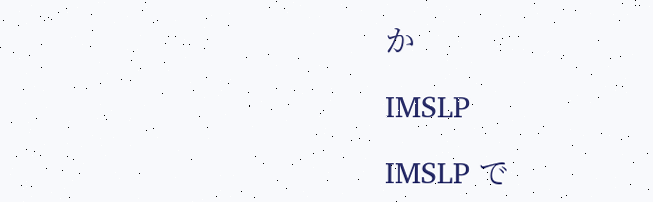か

IMSLP

IMSLP で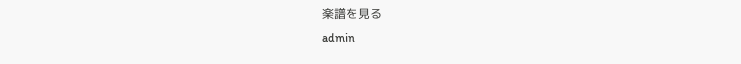楽譜を見る
admin